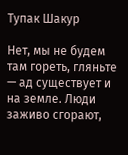Тупак Шакур

Нет, мы не будем там гореть, гляньте — ад существует и на земле. Люди заживо сгорают,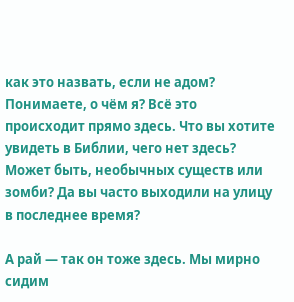как это назвать, если не адом? Понимаете, о чём я? Всё это происходит прямо здесь. Что вы хотите увидеть в Библии, чего нет здесь? Может быть, необычных существ или зомби? Да вы часто выходили на улицу в последнее время?

А рай — так он тоже здесь. Мы мирно сидим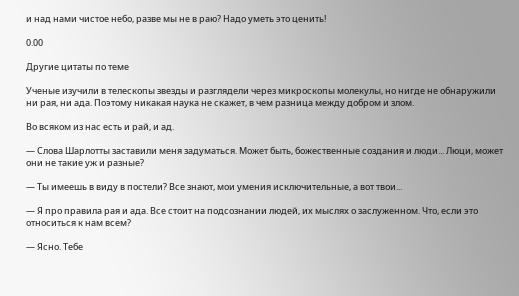и над нами чистое небо, разве мы не в раю? Надо уметь это ценить!

0.00

Другие цитаты по теме

Ученые изучили в телескопы звезды и разглядели через микроскопы молекулы, но нигде не обнаружили ни рая, ни ада. Поэтому никакая наука не скажет, в чем разница между добром и злом.

Во всяком из нас есть и рай, и ад.

— Слова Шарлотты заставили меня задуматься. Может быть, божественные создания и люди... Люци, может они не такие уж и разные?

— Ты имеешь в виду в постели? Все знают, мои умения исключительные, а вот твои...

— Я про правила рая и ада. Все стоит на подсознании людей, их мыслях о заслуженном. Что, если это относиться к нам всем?

— Ясно. Тебе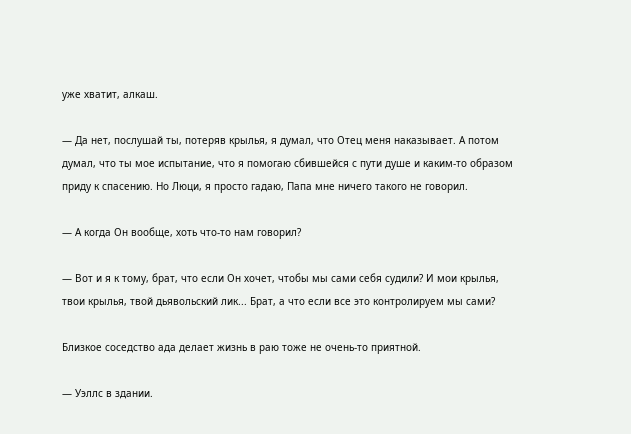уже хватит, алкаш.

— Да нет, послушай ты, потеряв крылья, я думал, что Отец меня наказывает. А потом думал, что ты мое испытание, что я помогаю сбившейся с пути душе и каким-то образом приду к спасению. Но Люци, я просто гадаю, Папа мне ничего такого не говорил.

— А когда Он вообще, хоть что-то нам говорил?

— Вот и я к тому, брат, что если Он хочет, чтобы мы сами себя судили? И мои крылья, твои крылья, твой дьявольский лик... Брат, а что если все это контролируем мы сами?

Близкое соседство ада делает жизнь в раю тоже не очень-то приятной.

— Уэллс в здании.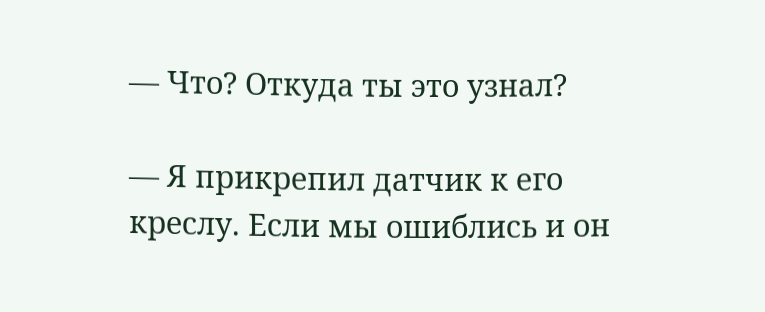— Что? Откуда ты это узнал?

— Я прикрепил датчик к его креслу. Если мы ошиблись и он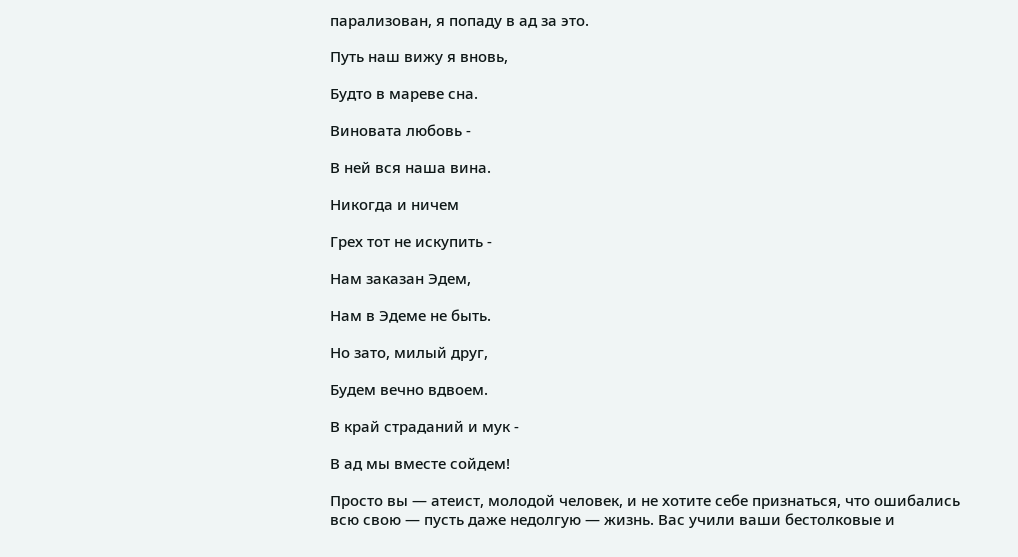парализован, я попаду в ад за это.

Путь наш вижу я вновь,

Будто в мареве сна.

Виновата любовь -

В ней вся наша вина.

Никогда и ничем

Грех тот не искупить -

Нам заказан Эдем,

Нам в Эдеме не быть.

Но зато, милый друг,

Будем вечно вдвоем.

В край страданий и мук -

В ад мы вместе сойдем!

Просто вы — атеист, молодой человек, и не хотите себе признаться, что ошибались всю свою — пусть даже недолгую — жизнь. Вас учили ваши бестолковые и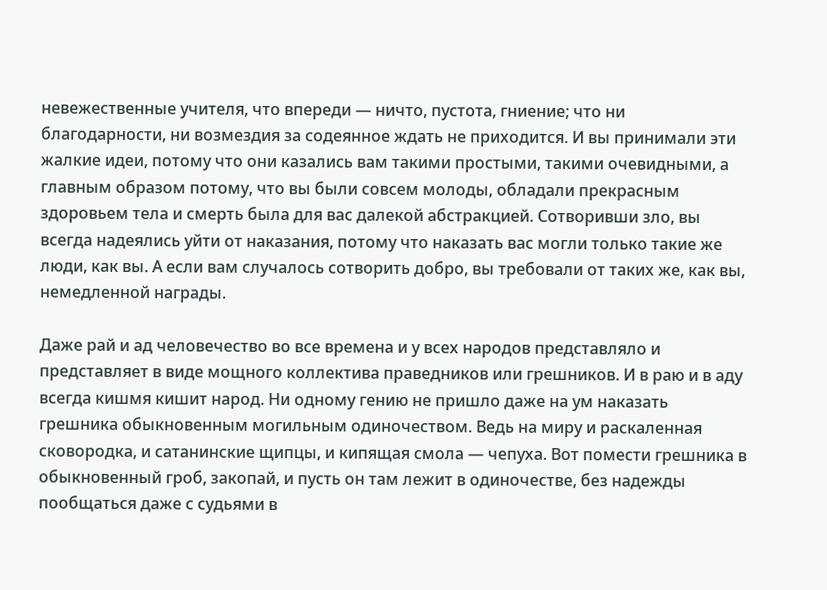невежественные учителя, что впереди — ничто, пустота, гниение; что ни благодарности, ни возмездия за содеянное ждать не приходится. И вы принимали эти жалкие идеи, потому что они казались вам такими простыми, такими очевидными, а главным образом потому, что вы были совсем молоды, обладали прекрасным здоровьем тела и смерть была для вас далекой абстракцией. Сотворивши зло, вы всегда надеялись уйти от наказания, потому что наказать вас могли только такие же люди, как вы. А если вам случалось сотворить добро, вы требовали от таких же, как вы, немедленной награды.

Даже рай и ад человечество во все времена и у всех народов представляло и представляет в виде мощного коллектива праведников или грешников. И в раю и в аду всегда кишмя кишит народ. Ни одному гению не пришло даже на ум наказать грешника обыкновенным могильным одиночеством. Ведь на миру и раскаленная сковородка, и сатанинские щипцы, и кипящая смола — чепуха. Вот помести грешника в обыкновенный гроб, закопай, и пусть он там лежит в одиночестве, без надежды пообщаться даже с судьями в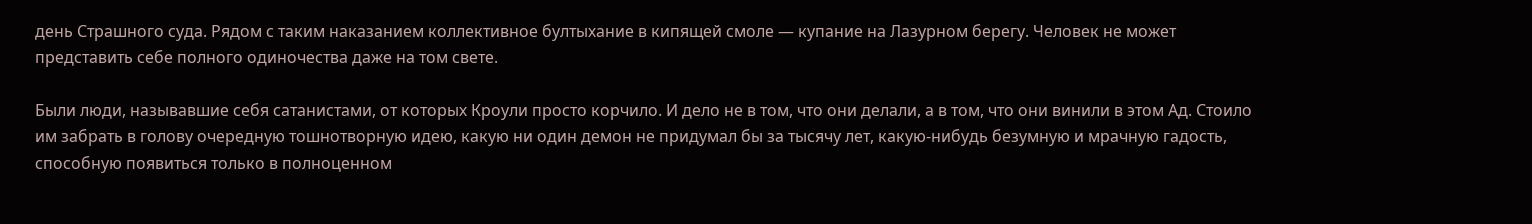день Страшного суда. Рядом с таким наказанием коллективное бултыхание в кипящей смоле — купание на Лазурном берегу. Человек не может представить себе полного одиночества даже на том свете.

Были люди, называвшие себя сатанистами, от которых Кроули просто корчило. И дело не в том, что они делали, а в том, что они винили в этом Ад. Стоило им забрать в голову очередную тошнотворную идею, какую ни один демон не придумал бы за тысячу лет, какую-нибудь безумную и мрачную гадость, способную появиться только в полноценном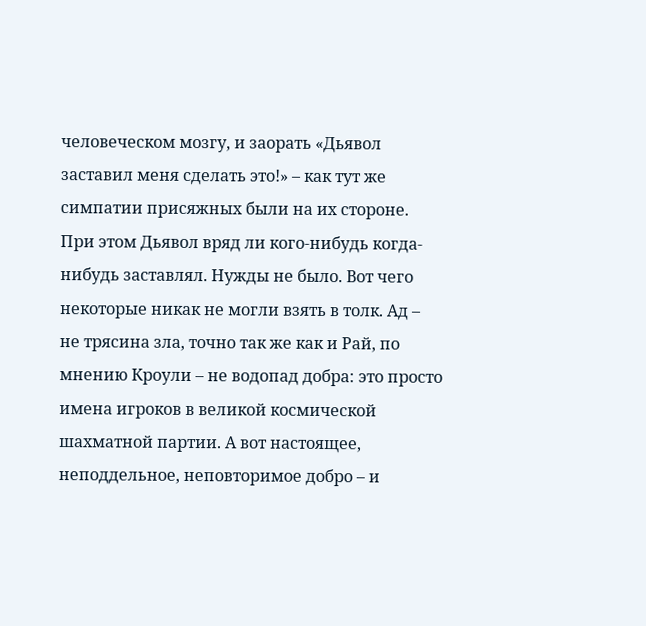человеческом мозгу, и заорать «Дьявол заставил меня сделать это!» – как тут же симпатии присяжных были на их стороне. При этом Дьявол вряд ли кого-нибудь когда-нибудь заставлял. Нужды не было. Вот чего некоторые никак не могли взять в толк. Ад – не трясина зла, точно так же как и Рай, по мнению Кроули – не водопад добра: это просто имена игроков в великой космической шахматной партии. А вот настоящее, неподдельное, неповторимое добро – и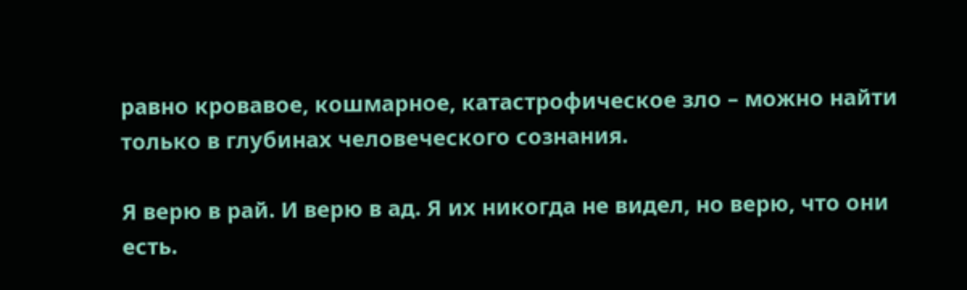равно кровавое, кошмарное, катастрофическое зло – можно найти только в глубинах человеческого сознания.

Я верю в рай. И верю в ад. Я их никогда не видел, но верю, что они есть.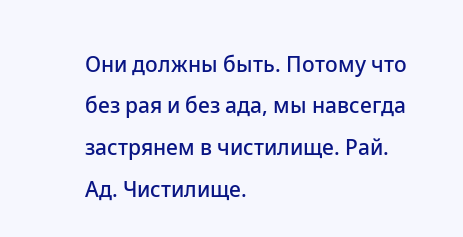Они должны быть. Потому что без рая и без ада, мы навсегда застрянем в чистилище. Рай. Ад. Чистилище.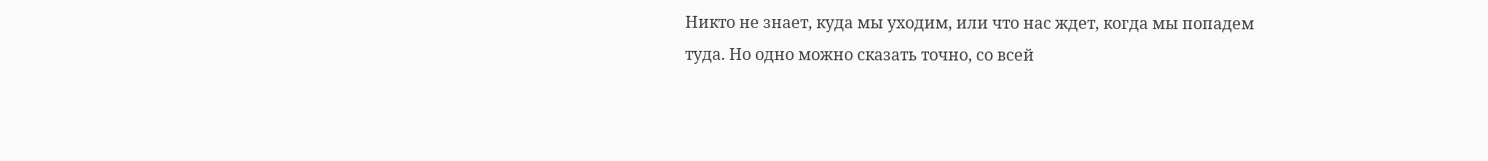Никто не знает, куда мы уходим, или что нас ждет, когда мы попадем туда. Но одно можно сказать точно, со всей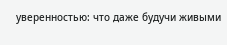уверенностью: что даже будучи живыми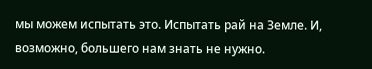мы можем испытать это. Испытать рай на Земле. И, возможно, большего нам знать не нужно.